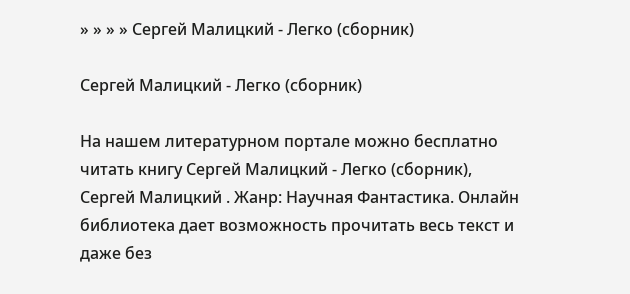» » » » Сергей Малицкий - Легко (сборник)

Сергей Малицкий - Легко (сборник)

На нашем литературном портале можно бесплатно читать книгу Сергей Малицкий - Легко (сборник), Сергей Малицкий . Жанр: Научная Фантастика. Онлайн библиотека дает возможность прочитать весь текст и даже без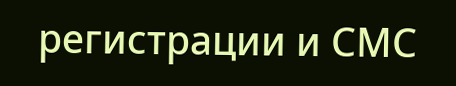регистрации и СМС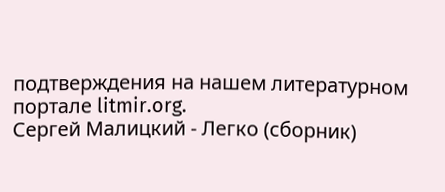подтверждения на нашем литературном портале litmir.org.
Сергей Малицкий - Легко (сборник)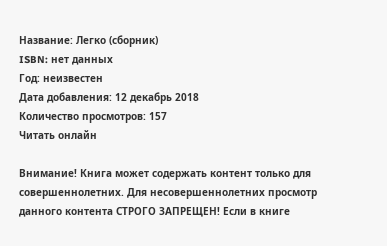Название: Легко (сборник)
ISBN: нет данных
Год: неизвестен
Дата добавления: 12 декабрь 2018
Количество просмотров: 157
Читать онлайн

Внимание! Книга может содержать контент только для совершеннолетних. Для несовершеннолетних просмотр данного контента СТРОГО ЗАПРЕЩЕН! Если в книге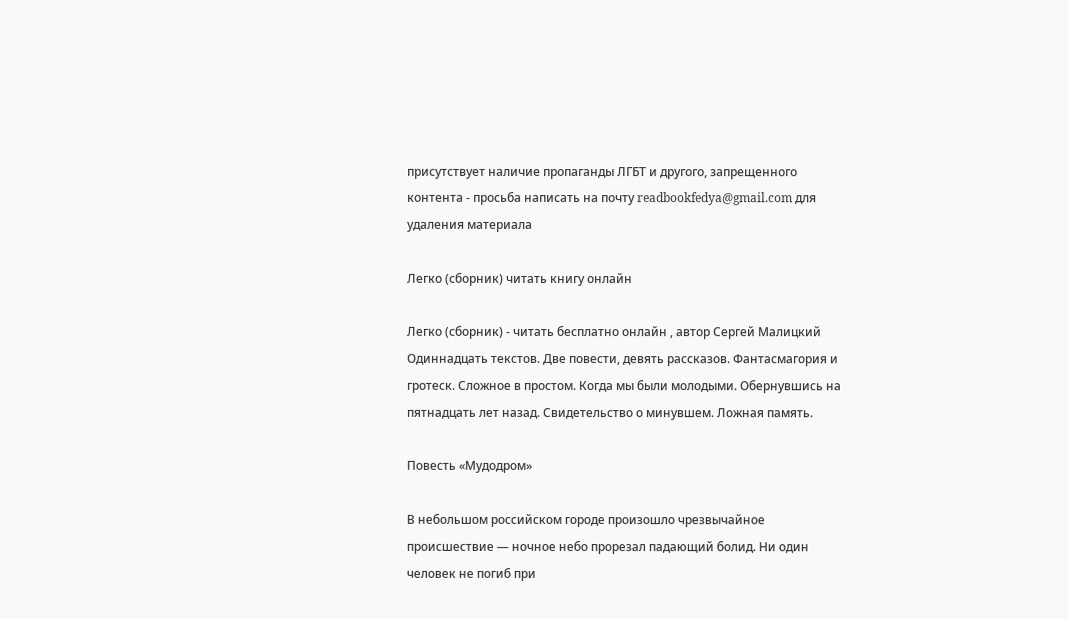присутствует наличие пропаганды ЛГБТ и другого, запрещенного контента - просьба написать на почту readbookfedya@gmail.com для удаления материала

Легко (сборник) читать книгу онлайн

Легко (сборник) - читать бесплатно онлайн , автор Сергей Малицкий
Одиннадцать текстов. Две повести, девять рассказов. Фантасмагория и гротеск. Сложное в простом. Когда мы были молодыми. Обернувшись на пятнадцать лет назад. Свидетельство о минувшем. Ложная память.

Повесть «Мудодром»

В небольшом российском городе произошло чрезвычайное происшествие — ночное небо прорезал падающий болид. Ни один человек не погиб при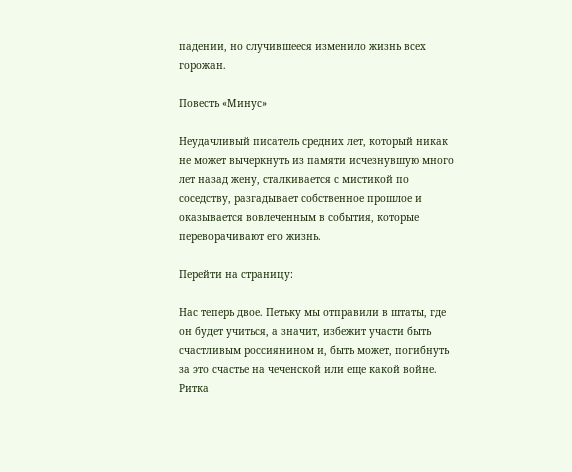падении, но случившееся изменило жизнь всех горожан.

Повесть «Минус»

Неудачливый писатель средних лет, который никак не может вычеркнуть из памяти исчезнувшую много лет назад жену, сталкивается с мистикой по соседству, разгадывает собственное прошлое и оказывается вовлеченным в события, которые переворачивают его жизнь.

Перейти на страницу:

Нас теперь двое. Петьку мы отправили в штаты, где он будет учиться, а значит, избежит участи быть счастливым россиянином и, быть может, погибнуть за это счастье на чеченской или еще какой войне. Ритка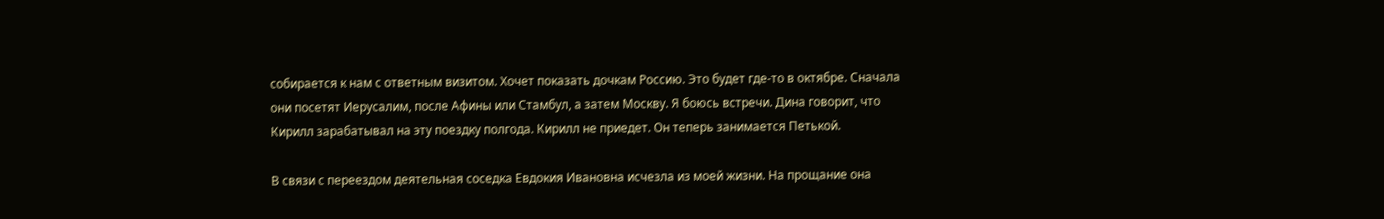собирается к нам с ответным визитом. Хочет показать дочкам Россию. Это будет где-то в октябре. Сначала они посетят Иерусалим, после Афины или Стамбул, а затем Москву. Я боюсь встречи. Дина говорит, что Кирилл зарабатывал на эту поездку полгода. Кирилл не приедет. Он теперь занимается Петькой.

В связи с переездом деятельная соседка Евдокия Ивановна исчезла из моей жизни. На прощание она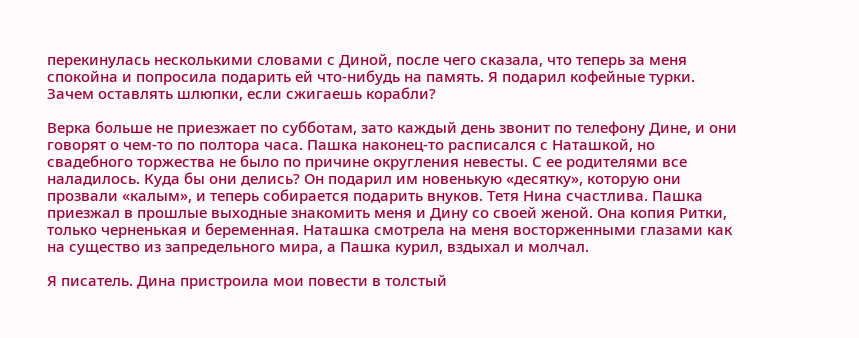перекинулась несколькими словами с Диной, после чего сказала, что теперь за меня спокойна и попросила подарить ей что-нибудь на память. Я подарил кофейные турки. Зачем оставлять шлюпки, если сжигаешь корабли?

Верка больше не приезжает по субботам, зато каждый день звонит по телефону Дине, и они говорят о чем-то по полтора часа. Пашка наконец-то расписался с Наташкой, но свадебного торжества не было по причине округления невесты. С ее родителями все наладилось. Куда бы они делись? Он подарил им новенькую «десятку», которую они прозвали «калым», и теперь собирается подарить внуков. Тетя Нина счастлива. Пашка приезжал в прошлые выходные знакомить меня и Дину со своей женой. Она копия Ритки, только черненькая и беременная. Наташка смотрела на меня восторженными глазами как на существо из запредельного мира, а Пашка курил, вздыхал и молчал.

Я писатель. Дина пристроила мои повести в толстый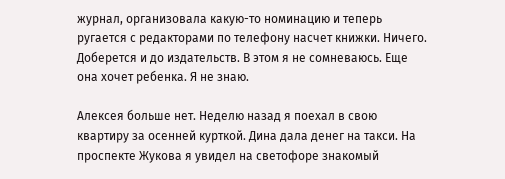журнал, организовала какую-то номинацию и теперь ругается с редакторами по телефону насчет книжки. Ничего. Доберется и до издательств. В этом я не сомневаюсь. Еще она хочет ребенка. Я не знаю.

Алексея больше нет. Неделю назад я поехал в свою квартиру за осенней курткой. Дина дала денег на такси. На проспекте Жукова я увидел на светофоре знакомый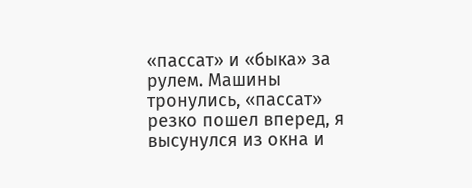«пассат» и «быка» за рулем. Машины тронулись, «пассат» резко пошел вперед, я высунулся из окна и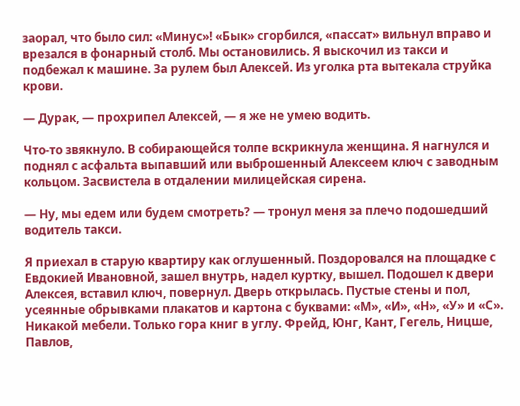заорал, что было сил: «Минус»! «Бык» сгорбился, «пассат» вильнул вправо и врезался в фонарный столб. Мы остановились. Я выскочил из такси и подбежал к машине. За рулем был Алексей. Из уголка рта вытекала струйка крови.

— Дурак, — прохрипел Алексей, — я же не умею водить.

Что-то звякнуло. В собирающейся толпе вскрикнула женщина. Я нагнулся и поднял с асфальта выпавший или выброшенный Алексеем ключ с заводным кольцом. Засвистела в отдалении милицейская сирена.

— Ну, мы едем или будем смотреть? — тронул меня за плечо подошедший водитель такси.

Я приехал в старую квартиру как оглушенный. Поздоровался на площадке с Евдокией Ивановной, зашел внутрь, надел куртку, вышел. Подошел к двери Алексея, вставил ключ, повернул. Дверь открылась. Пустые стены и пол, усеянные обрывками плакатов и картона с буквами: «М», «И», «Н», «У» и «С». Никакой мебели. Только гора книг в углу. Фрейд, Юнг, Кант, Гегель, Ницше, Павлов,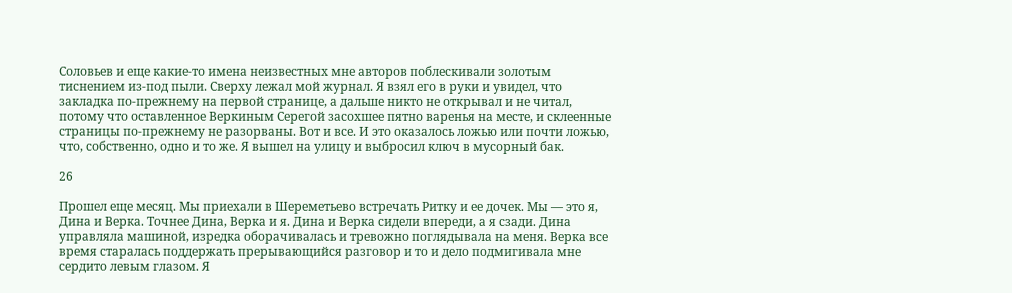Соловьев и еще какие-то имена неизвестных мне авторов поблескивали золотым тиснением из-под пыли. Сверху лежал мой журнал. Я взял его в руки и увидел, что закладка по-прежнему на первой странице, а дальше никто не открывал и не читал, потому что оставленное Веркиным Серегой засохшее пятно варенья на месте, и склеенные страницы по-прежнему не разорваны. Вот и все. И это оказалось ложью или почти ложью, что, собственно, одно и то же. Я вышел на улицу и выбросил ключ в мусорный бак.

26

Прошел еще месяц. Мы приехали в Шереметьево встречать Ритку и ее дочек. Мы — это я, Дина и Верка. Точнее Дина, Верка и я. Дина и Верка сидели впереди, а я сзади. Дина управляла машиной, изредка оборачивалась и тревожно поглядывала на меня. Верка все время старалась поддержать прерывающийся разговор и то и дело подмигивала мне сердито левым глазом. Я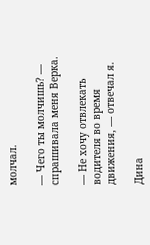молчал.

— Чего ты молчишь? — спрашивала меня Верка.

— Не хочу отвлекать водителя во время движения, — отвечал я.

Дина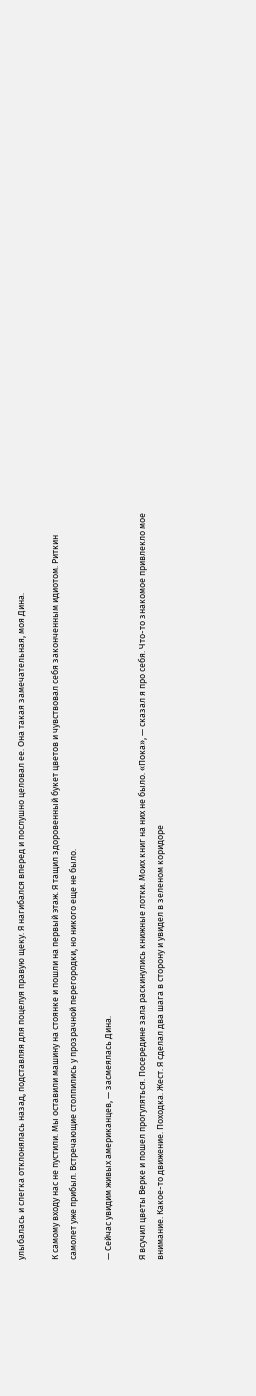улыбалась и слегка отклонялась назад, подставляя для поцелуя правую щеку. Я нагибался вперед и послушно целовал ее. Она такая замечательная, моя Дина.

К самому входу нас не пустили. Мы оставили машину на стоянке и пошли на первый этаж. Я тащил здоровенный букет цветов и чувствовал себя законченным идиотом. Риткин самолет уже прибыл. Встречающие столпились у прозрачной перегородки, но никого еще не было.

— Сейчас увидим живых американцев, — засмеялась Дина.

Я всучил цветы Верке и пошел прогуляться. Посередине зала раскинулись книжные лотки. Моих книг на них не было. «Пока», — сказал я про себя. Что-то знакомое привлекло мое внимание. Какое-то движение. Походка. Жест. Я сделал два шага в сторону и увидел в зеленом коридоре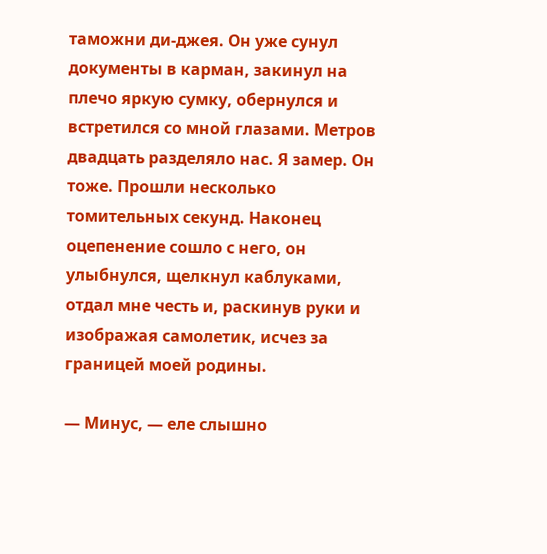таможни ди-джея. Он уже сунул документы в карман, закинул на плечо яркую сумку, обернулся и встретился со мной глазами. Метров двадцать разделяло нас. Я замер. Он тоже. Прошли несколько томительных секунд. Наконец оцепенение сошло с него, он улыбнулся, щелкнул каблуками, отдал мне честь и, раскинув руки и изображая самолетик, исчез за границей моей родины.

— Минус, — еле слышно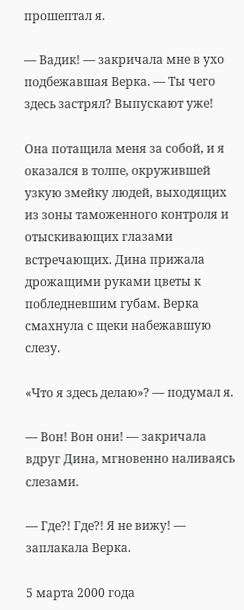прошептал я.

— Вадик! — закричала мне в ухо подбежавшая Верка. — Ты чего здесь застрял? Выпускают уже!

Она потащила меня за собой, и я оказался в толпе, окружившей узкую змейку людей, выходящих из зоны таможенного контроля и отыскивающих глазами встречающих. Дина прижала дрожащими руками цветы к побледневшим губам. Верка смахнула с щеки набежавшую слезу.

«Что я здесь делаю»? — подумал я.

— Вон! Вон они! — закричала вдруг Дина, мгновенно наливаясь слезами.

— Где?! Где?! Я не вижу! — заплакала Верка.

5 марта 2000 года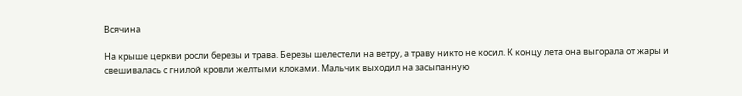Всячина

На крыше церкви росли березы и трава. Березы шелестели на ветру, а траву никто не косил. К концу лета она выгорала от жары и свешивалась с гнилой кровли желтыми клоками. Мальчик выходил на засыпанную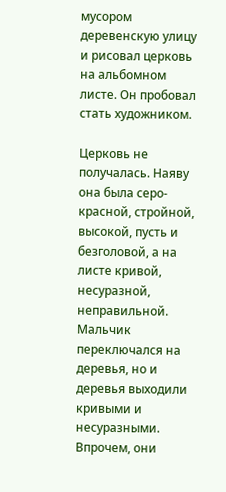мусором деревенскую улицу и рисовал церковь на альбомном листе. Он пробовал стать художником.

Церковь не получалась. Наяву она была серо-красной, стройной, высокой, пусть и безголовой, а на листе кривой, несуразной, неправильной. Мальчик переключался на деревья, но и деревья выходили кривыми и несуразными. Впрочем, они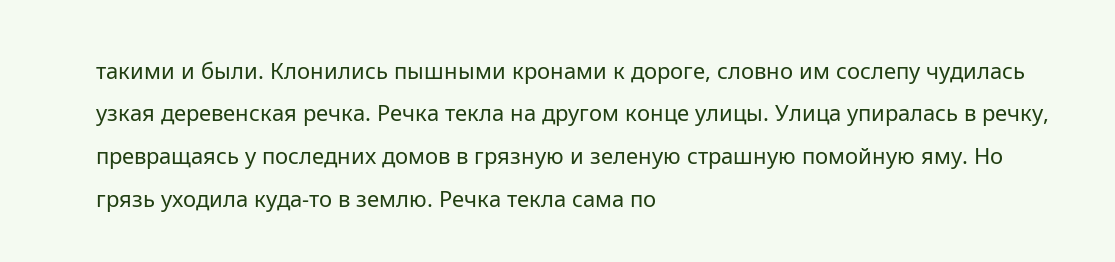такими и были. Клонились пышными кронами к дороге, словно им сослепу чудилась узкая деревенская речка. Речка текла на другом конце улицы. Улица упиралась в речку, превращаясь у последних домов в грязную и зеленую страшную помойную яму. Но грязь уходила куда-то в землю. Речка текла сама по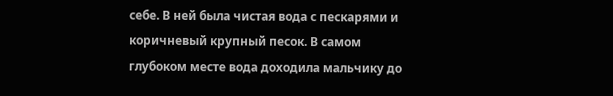себе. В ней была чистая вода с пескарями и коричневый крупный песок. В самом глубоком месте вода доходила мальчику до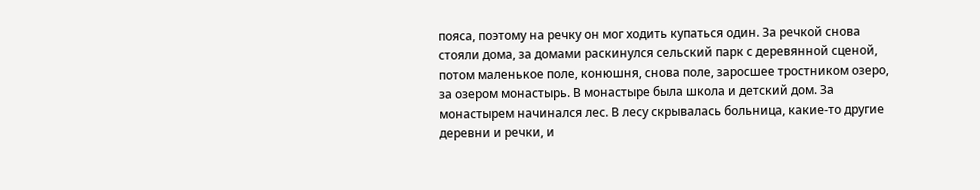пояса, поэтому на речку он мог ходить купаться один. За речкой снова стояли дома, за домами раскинулся сельский парк с деревянной сценой, потом маленькое поле, конюшня, снова поле, заросшее тростником озеро, за озером монастырь. В монастыре была школа и детский дом. За монастырем начинался лес. В лесу скрывалась больница, какие-то другие деревни и речки, и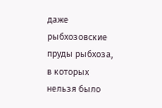даже рыбхозовские пруды рыбхоза, в которых нельзя было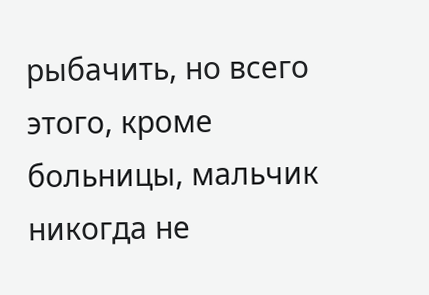рыбачить, но всего этого, кроме больницы, мальчик никогда не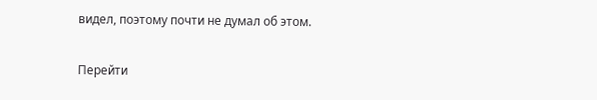видел, поэтому почти не думал об этом.

Перейти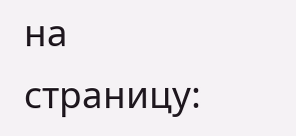на страницу: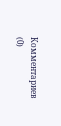Комментариев (0)